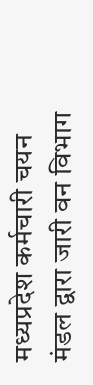मध्यप्रदेश कर्मचारी चयन मंडल द्वारा जारी वन विभाग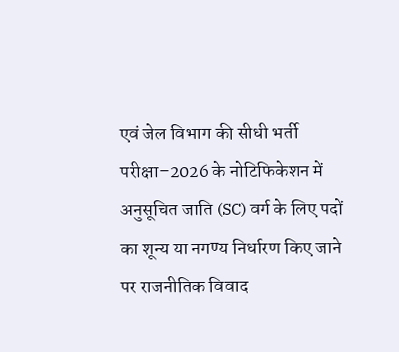एवं जेल विभाग की सीधी भर्ती परीक्षा–2026 के नोटिफिकेशन में अनुसूचित जाति (SC) वर्ग के लिए पदों का शून्य या नगण्य निर्धारण किए जाने पर राजनीतिक विवाद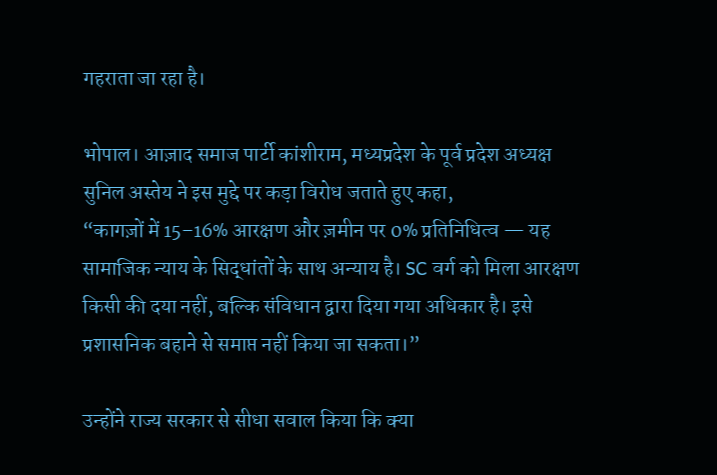गहराता जा रहा है।

भोपाल। आज़ाद समाज पार्टी कांशीराम, मध्यप्रदेश के पूर्व प्रदेश अध्यक्ष सुनिल अस्तेय ने इस मुद्दे पर कड़ा विरोध जताते हुए कहा,
“कागज़ों में 15–16% आरक्षण और ज़मीन पर 0% प्रतिनिधित्व — यह सामाजिक न्याय के सिद्धांतों के साथ अन्याय है। SC वर्ग को मिला आरक्षण किसी की दया नहीं, बल्कि संविधान द्वारा दिया गया अधिकार है। इसे प्रशासनिक बहाने से समाप्त नहीं किया जा सकता।”

उन्होंने राज्य सरकार से सीधा सवाल किया कि क्या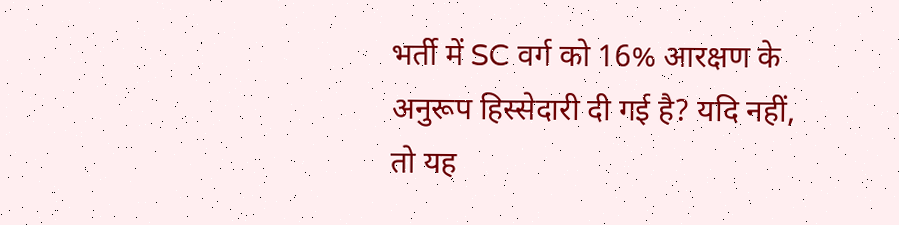भर्ती में SC वर्ग को 16% आरक्षण के अनुरूप हिस्सेदारी दी गई है? यदि नहीं, तो यह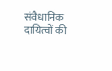संवैधानिक दायित्वों की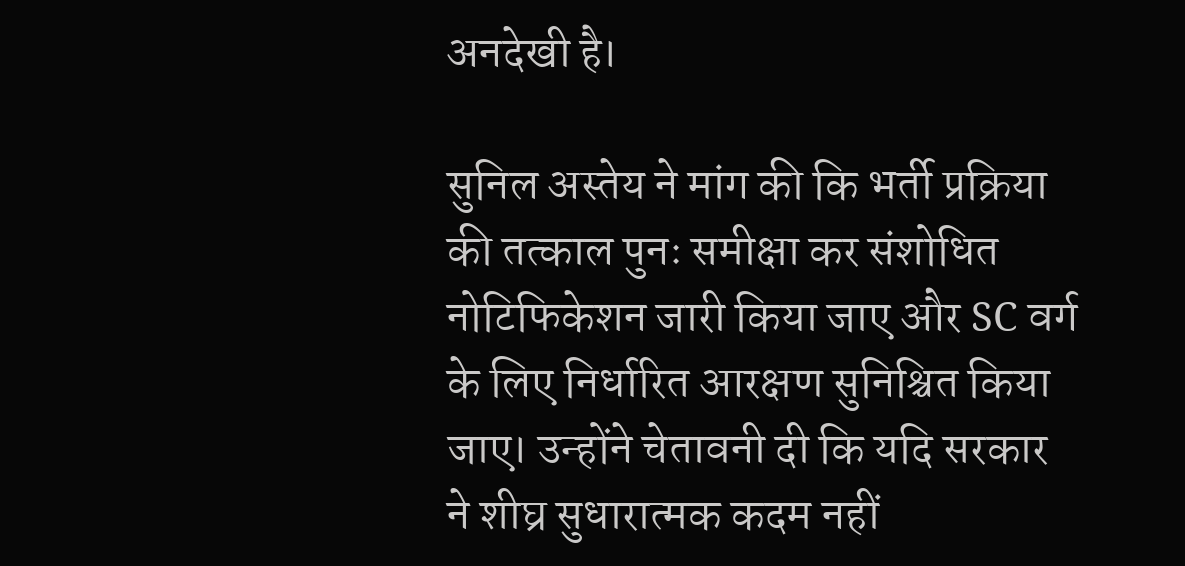अनदेखी है।

सुनिल अस्तेय ने मांग की कि भर्ती प्रक्रिया की तत्काल पुनः समीक्षा कर संशोधित नोटिफिकेशन जारी किया जाए और SC वर्ग के लिए निर्धारित आरक्षण सुनिश्चित किया जाए। उन्होंने चेतावनी दी कि यदि सरकार ने शीघ्र सुधारात्मक कदम नहीं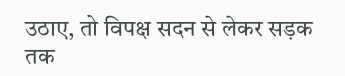उठाए, तो विपक्ष सदन से लेकर सड़क तक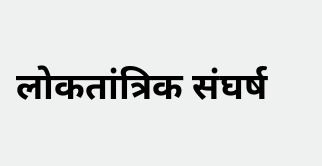लोकतांत्रिक संघर्ष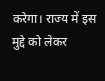करेगा। राज्य में इस मुद्दे को लेकर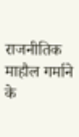राजनीतिक माहौल गर्माने के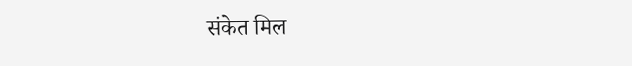संकेत मिल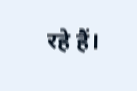रहे हैं।